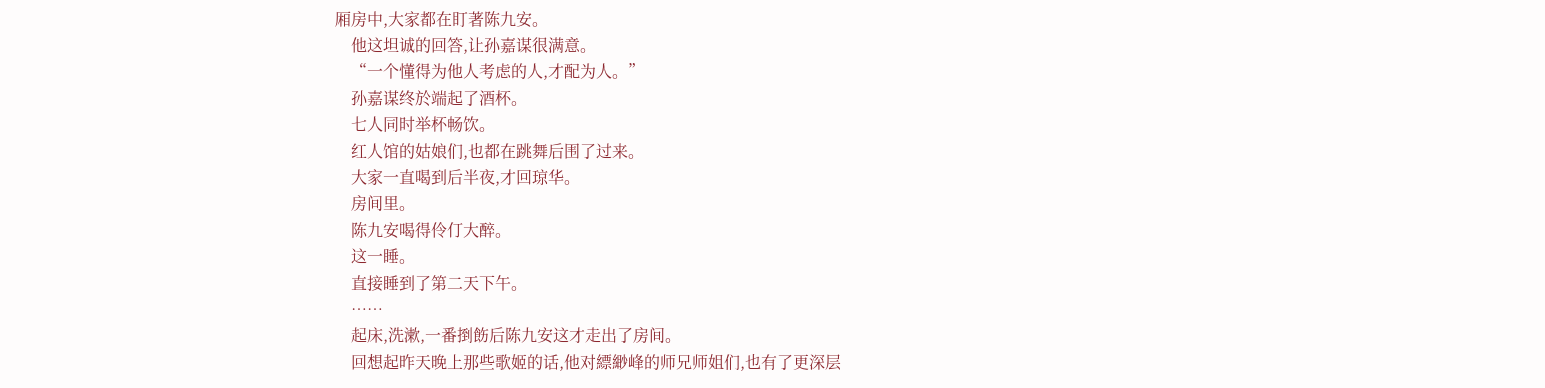厢房中,大家都在盯著陈九安。
    他这坦诚的回答,让孙嘉谋很满意。
    “一个懂得为他人考虑的人,才配为人。”
    孙嘉谋终於端起了酒杯。
    七人同时举杯畅饮。
    红人馆的姑娘们,也都在跳舞后围了过来。
    大家一直喝到后半夜,才回琼华。
    房间里。
    陈九安喝得伶仃大醉。
    这一睡。
    直接睡到了第二天下午。
    ……
    起床,洗漱,一番捯飭后陈九安这才走出了房间。
    回想起昨天晚上那些歌姬的话,他对縹緲峰的师兄师姐们,也有了更深层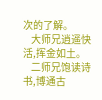次的了解。
    大师兄逍遥快活,挥金如土。
    二师兄饱读诗书,博通古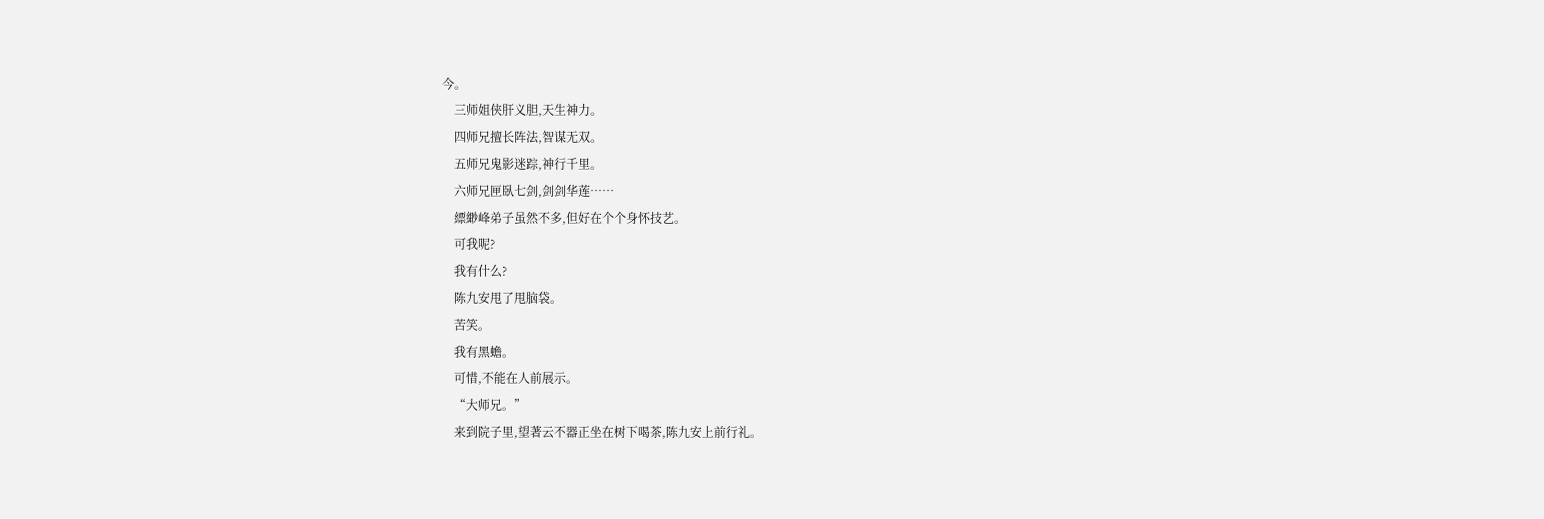今。
    三师姐侠肝义胆,天生神力。
    四师兄擅长阵法,智谋无双。
    五师兄鬼影迷踪,神行千里。
    六师兄匣臥七剑,剑剑华莲……
    縹緲峰弟子虽然不多,但好在个个身怀技艺。
    可我呢?
    我有什么?
    陈九安甩了甩脑袋。
    苦笑。
    我有黑蟾。
    可惜,不能在人前展示。
    “大师兄。”
    来到院子里,望著云不器正坐在树下喝茶,陈九安上前行礼。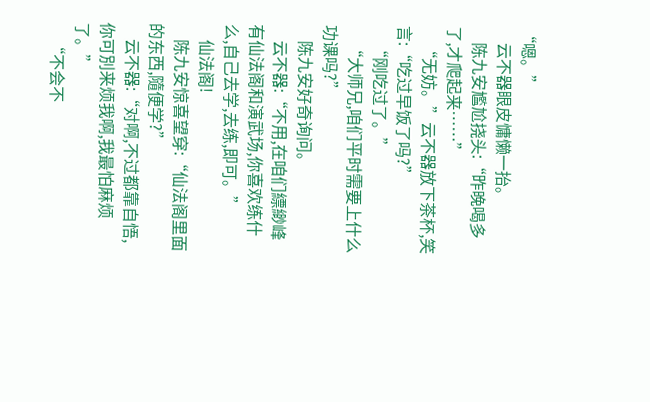“嗯。”
    云不器眼皮慵懒一抬。
    陈九安尷尬挠头:“昨晚喝多了,才爬起来……”
    “无妨。”云不器放下茶杯,笑言:“吃过早饭了吗?”
    “刚吃过了。”
    “大师兄,咱们平时需要上什么功课吗?”
    陈九安好奇询问。
    云不器:“不用,在咱们縹緲峰有仙法阁和演武场,你喜欢练什么,自己去学,去练,即可。”
    仙法阁!
    陈九安惊喜望穿:“仙法阁里面的东西,隨便学?”
    云不器:“对啊,不过都靠自悟,你可別来烦我啊,我最怕麻烦了。”
    “不会不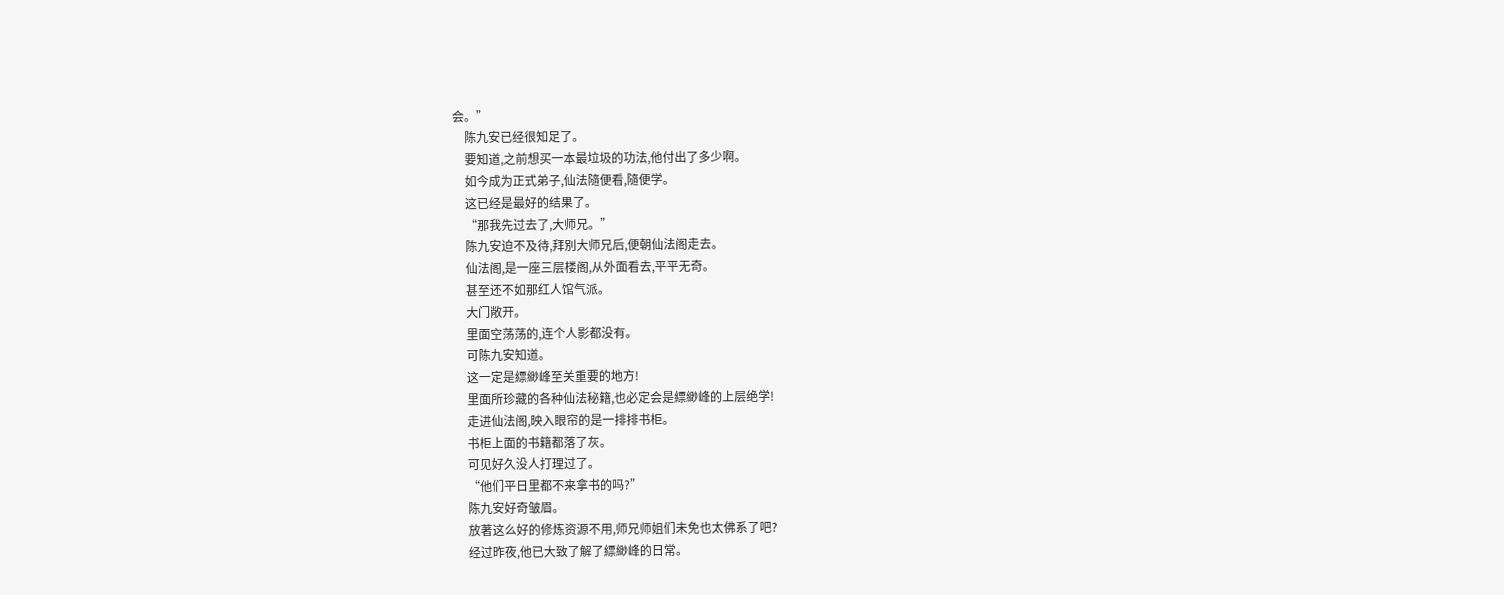会。”
    陈九安已经很知足了。
    要知道,之前想买一本最垃圾的功法,他付出了多少啊。
    如今成为正式弟子,仙法隨便看,隨便学。
    这已经是最好的结果了。
    “那我先过去了,大师兄。”
    陈九安迫不及待,拜別大师兄后,便朝仙法阁走去。
    仙法阁,是一座三层楼阁,从外面看去,平平无奇。
    甚至还不如那红人馆气派。
    大门敞开。
    里面空荡荡的,连个人影都没有。
    可陈九安知道。
    这一定是縹緲峰至关重要的地方!
    里面所珍藏的各种仙法秘籍,也必定会是縹緲峰的上层绝学!
    走进仙法阁,映入眼帘的是一排排书柜。
    书柜上面的书籍都落了灰。
    可见好久没人打理过了。
    “他们平日里都不来拿书的吗?”
    陈九安好奇皱眉。
    放著这么好的修炼资源不用,师兄师姐们未免也太佛系了吧?
    经过昨夜,他已大致了解了縹緲峰的日常。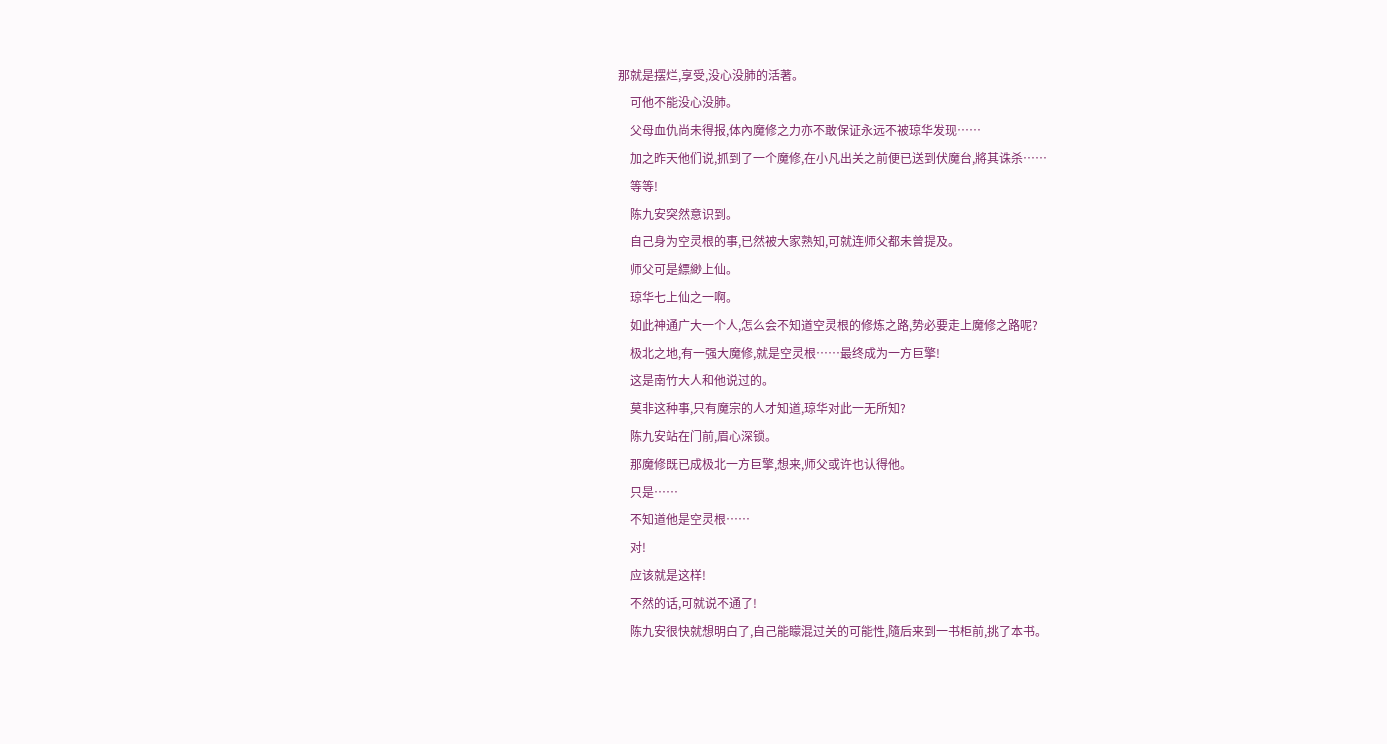那就是摆烂,享受,没心没肺的活著。
    可他不能没心没肺。
    父母血仇尚未得报,体內魔修之力亦不敢保证永远不被琼华发现……
    加之昨天他们说,抓到了一个魔修,在小凡出关之前便已送到伏魔台,將其诛杀……
    等等!
    陈九安突然意识到。
    自己身为空灵根的事,已然被大家熟知,可就连师父都未曾提及。
    师父可是縹緲上仙。
    琼华七上仙之一啊。
    如此神通广大一个人,怎么会不知道空灵根的修炼之路,势必要走上魔修之路呢?
    极北之地,有一强大魔修,就是空灵根……最终成为一方巨擎!
    这是南竹大人和他说过的。
    莫非这种事,只有魔宗的人才知道,琼华对此一无所知?
    陈九安站在门前,眉心深锁。
    那魔修既已成极北一方巨擎,想来,师父或许也认得他。
    只是……
    不知道他是空灵根……
    对!
    应该就是这样!
    不然的话,可就说不通了!
    陈九安很快就想明白了,自己能矇混过关的可能性,隨后来到一书柜前,挑了本书。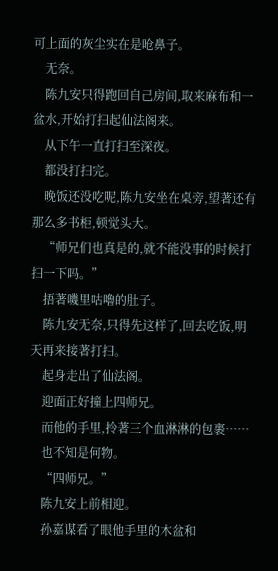可上面的灰尘实在是呛鼻子。
    无奈。
    陈九安只得跑回自己房间,取来麻布和一盆水,开始打扫起仙法阁来。
    从下午一直打扫至深夜。
    都没打扫完。
    晚饭还没吃呢,陈九安坐在桌旁,望著还有那么多书柜,顿觉头大。
    “师兄们也真是的,就不能没事的时候打扫一下吗。”
    捂著嘰里咕嚕的肚子。
    陈九安无奈,只得先这样了,回去吃饭,明天再来接著打扫。
    起身走出了仙法阁。
    迎面正好撞上四师兄。
    而他的手里,拎著三个血淋淋的包裹……
    也不知是何物。
    “四师兄。”
    陈九安上前相迎。
    孙嘉谋看了眼他手里的木盆和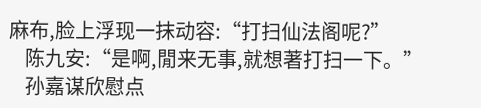麻布,脸上浮现一抹动容:“打扫仙法阁呢?”
    陈九安:“是啊,閒来无事,就想著打扫一下。”
    孙嘉谋欣慰点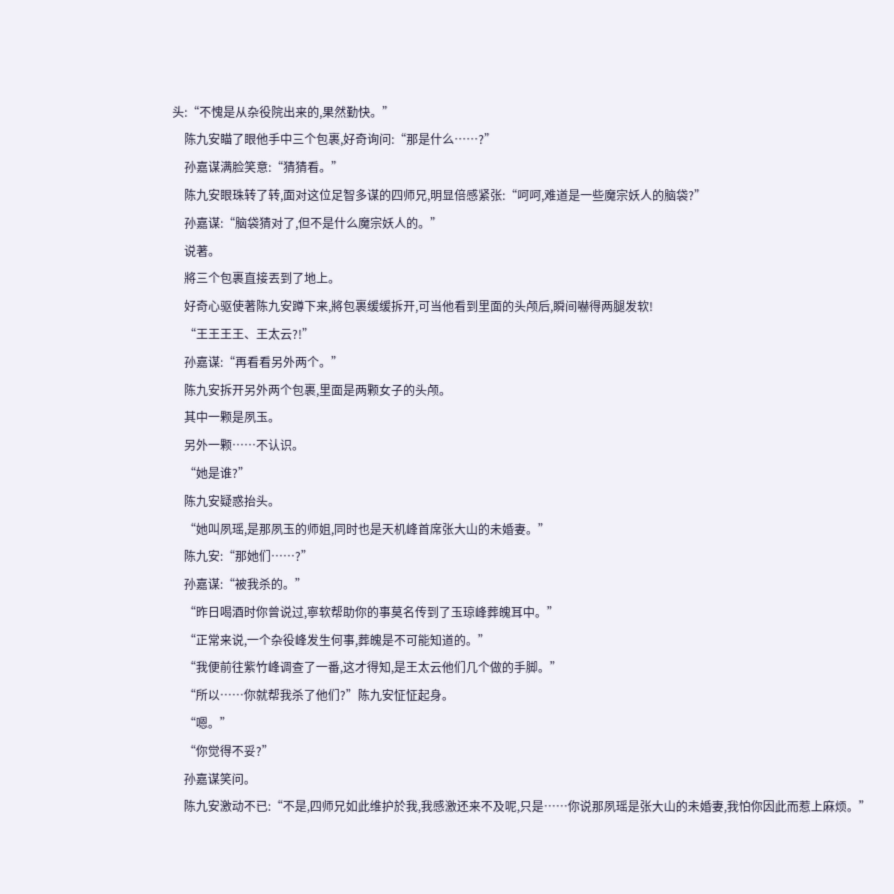头:“不愧是从杂役院出来的,果然勤快。”
    陈九安瞄了眼他手中三个包裹,好奇询问:“那是什么……?”
    孙嘉谋满脸笑意:“猜猜看。”
    陈九安眼珠转了转,面对这位足智多谋的四师兄,明显倍感紧张:“呵呵,难道是一些魔宗妖人的脑袋?”
    孙嘉谋:“脑袋猜对了,但不是什么魔宗妖人的。”
    说著。
    將三个包裹直接丟到了地上。
    好奇心驱使著陈九安蹲下来,將包裹缓缓拆开,可当他看到里面的头颅后,瞬间嚇得两腿发软!
    “王王王王、王太云?!”
    孙嘉谋:“再看看另外两个。”
    陈九安拆开另外两个包裹,里面是两颗女子的头颅。
    其中一颗是夙玉。
    另外一颗……不认识。
    “她是谁?”
    陈九安疑惑抬头。
    “她叫夙瑶,是那夙玉的师姐,同时也是天机峰首席张大山的未婚妻。”
    陈九安:“那她们……?”
    孙嘉谋:“被我杀的。”
    “昨日喝酒时你曾说过,寧软帮助你的事莫名传到了玉琼峰葬魄耳中。”
    “正常来说,一个杂役峰发生何事,葬魄是不可能知道的。”
    “我便前往紫竹峰调查了一番,这才得知,是王太云他们几个做的手脚。”
    “所以……你就帮我杀了他们?”陈九安怔怔起身。
    “嗯。”
    “你觉得不妥?”
    孙嘉谋笑问。
    陈九安激动不已:“不是,四师兄如此维护於我,我感激还来不及呢,只是……你说那夙瑶是张大山的未婚妻,我怕你因此而惹上麻烦。”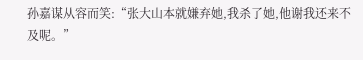孙嘉谋从容而笑:“张大山本就嫌弃她,我杀了她,他谢我还来不及呢。”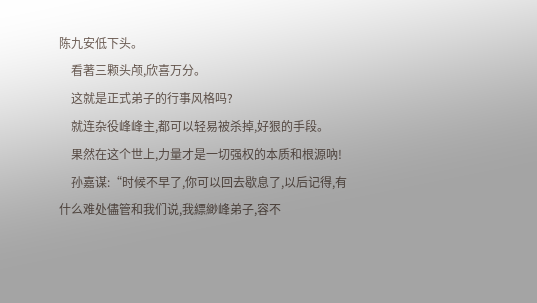陈九安低下头。
    看著三颗头颅,欣喜万分。
    这就是正式弟子的行事风格吗?
    就连杂役峰峰主,都可以轻易被杀掉,好狠的手段。
    果然在这个世上,力量才是一切强权的本质和根源吶!
    孙嘉谋:“时候不早了,你可以回去歇息了,以后记得,有什么难处儘管和我们说,我縹緲峰弟子,容不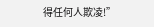得任何人欺凌!”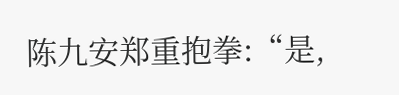陈九安郑重抱拳:“是,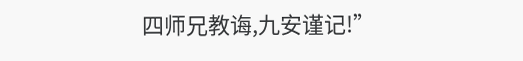四师兄教诲,九安谨记!”